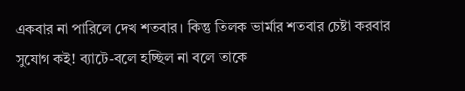একবার না পারিলে দেখ শতবার। কিন্তু তিলক ভার্মার শতবার চেষ্টা করবার সুযোগ কই! ব্যাটে-বলে হচ্ছিল না বলে তাকে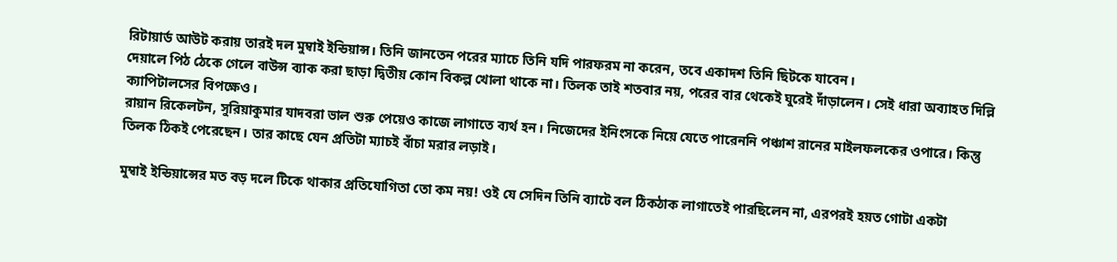রিটায়ার্ড আউট করায় তারই দল মুম্বাই ইন্ডিয়ান্স। তিনি জানতেন পরের ম্যাচে তিনি যদি পারফরম না করেন, তবে একাদশ তিনি ছিটকে যাবেন।
দেয়ালে পিঠ ঠেকে গেলে বাউন্স ব্যাক করা ছাড়া দ্বিতীয় কোন বিকল্প খোলা থাকে না। তিলক তাই শতবার নয়, পরের বার থেকেই ঘুরেই দাঁড়ালেন। সেই ধারা অব্যাহত দিল্লি ক্যাপিটালসের বিপক্ষেও।
রায়ান রিকেলটন, সুরিয়াকুমার যাদবরা ভাল শুরু পেয়েও কাজে লাগাতে ব্যর্থ হন। নিজেদের ইনিংসকে নিয়ে যেতে পারেননি পঞ্চাশ রানের মাইলফলকের ওপারে। কিন্তু তিলক ঠিকই পেরেছেন। তার কাছে যেন প্রতিটা ম্যাচই বাঁচা মরার লড়াই।

মুম্বাই ইন্ডিয়ান্সের মত বড় দলে টিকে থাকার প্রতিযোগিতা তো কম নয়! ওই যে সেদিন তিনি ব্যাটে বল ঠিকঠাক লাগাতেই পারছিলেন না, এরপরই হয়ত গোটা একটা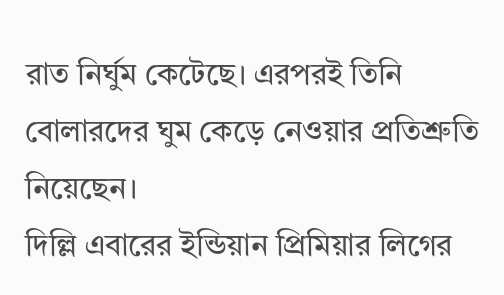রাত নির্ঘুম কেটেছে। এরপরই তিনি বোলারদের ঘুম কেড়ে নেওয়ার প্রতিশ্রুতি নিয়েছেন।
দিল্লি এবারের ইন্ডিয়ান প্রিমিয়ার লিগের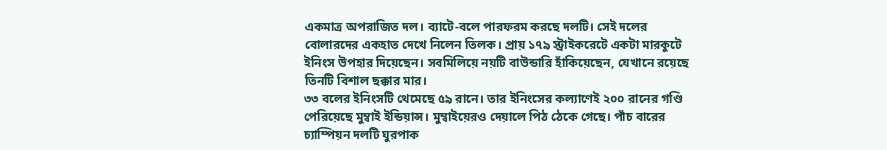একমাত্র অপরাজিত দল। ব্যাটে-বলে পারফরম করছে দলটি। সেই দলের বোলারদের একহাত দেখে নিলেন তিলক। প্রায় ১৭৯ স্ট্রাইকরেটে একটা মারকুটে ইনিংস উপহার দিয়েছেন। সবমিলিয়ে নয়টি বাউন্ডারি হাঁকিয়েছেন, যেখানে রয়েছে তিনটি বিশাল ছক্কার মার।
৩৩ বলের ইনিংসটি থেমেছে ৫৯ রানে। তার ইনিংসের কল্যাণেই ২০০ রানের গণ্ডি পেরিয়েছে মুম্বাই ইন্ডিয়ান্স। মুম্বাইয়েরও দেয়ালে পিঠ ঠেকে গেছে। পাঁচ বারের চ্যাম্পিয়ন দলটি ঘুরপাক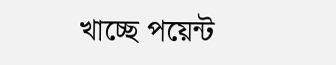খাচ্ছে পয়েন্ট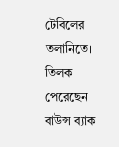টেবিলের তলানিতে। তিলক পেরেছেন বাউন্স ব্যাক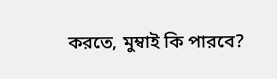করতে, মুম্বাই কি পারবে?